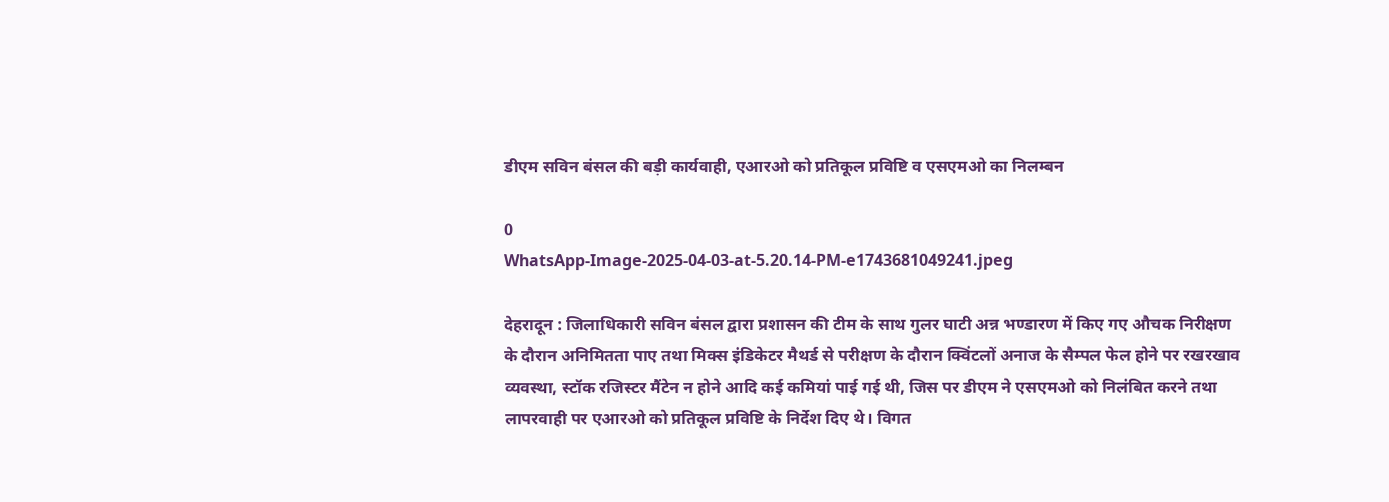डीएम सविन बंसल की बड़ी कार्यवाही, एआरओ को प्रतिकूल प्रविष्टि व एसएमओ का निलम्बन

0
WhatsApp-Image-2025-04-03-at-5.20.14-PM-e1743681049241.jpeg

देहरादून : जिलाधिकारी सविन बंसल द्वारा प्रशासन की टीम के साथ गुलर घाटी अन्न भण्डारण में किए गए औचक निरीक्षण के दौरान अनिमितता पाए तथा मिक्स इंडिकेटर मैथर्ड से परीक्षण के दौरान क्विंटलों अनाज के सैम्पल फेल होने पर रखरखाव व्यवस्था, स्टॉक रजिस्टर मैंटेन न होने आदि कई कमियां पाई गई थी, जिस पर डीएम ने एसएमओ को निलंबित करने तथा लापरवाही पर एआरओ को प्रतिकूल प्रविष्टि के निर्देश दिए थे। विगत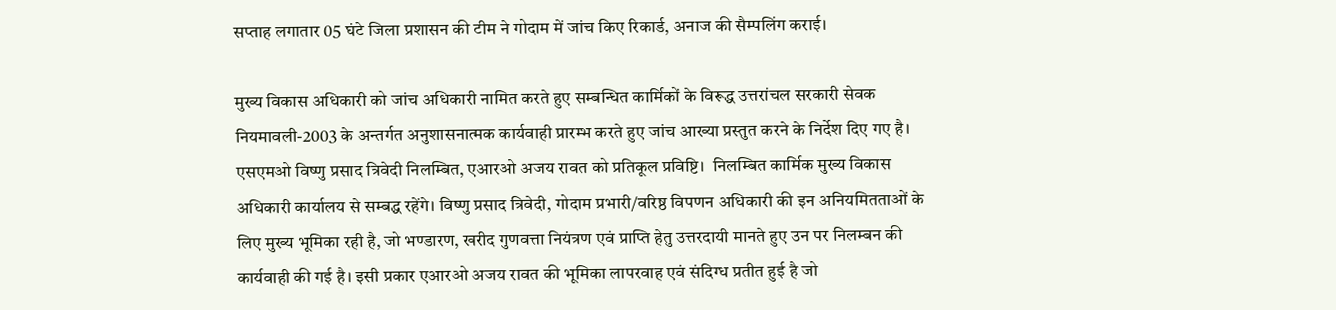सप्ताह लगातार 05 घंटे जिला प्रशासन की टीम ने गोदाम में जांच किए रिकार्ड, अनाज की सैम्पलिंग कराई।

मुख्य विकास अधिकारी को जांच अधिकारी नामित करते हुए सम्बन्धित कार्मिकों के विरूद्ध उत्तरांचल सरकारी सेवक नियमावली-2003 के अन्तर्गत अनुशासनात्मक कार्यवाही प्रारम्भ करते हुए जांच आख्या प्रस्तुत करने के निर्देश दिए गए है। एसएमओ विष्णु प्रसाद त्रिवेदी निलम्बित, एआरओ अजय रावत को प्रतिकूल प्रविष्टि।  निलम्बित कार्मिक मुख्य विकास अधिकारी कार्यालय से सम्बद्ध रहेंगे। विष्णु प्रसाद त्रिवेदी, गोदाम प्रभारी/वरिष्ठ विपणन अधिकारी की इन अनियमितताओं के लिए मुख्य भूमिका रही है, जो भण्डारण, खरीद गुणवत्ता नियंत्रण एवं प्राप्ति हेतु उत्तरदायी मानते हुए उन पर निलम्बन की कार्यवाही की गई है। इसी प्रकार एआरओ अजय रावत की भूमिका लापरवाह एवं संदिग्ध प्रतीत हुई है जो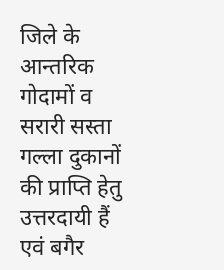जिले के आन्तरिक गोदामों व सरारी सस्ता गल्ला दुकानों की प्राप्ति हेतु उत्तरदायी हैं एवं बगैर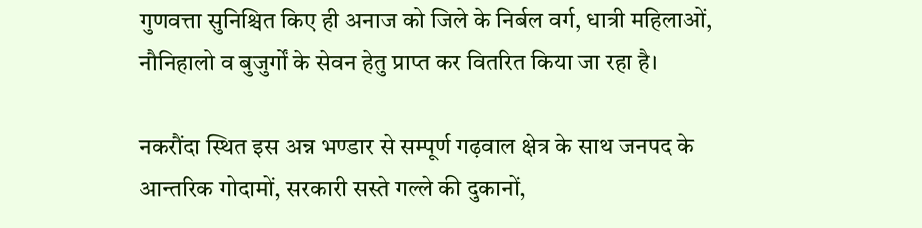गुणवत्ता सुनिश्चित किए ही अनाज को जिले के निर्बल वर्ग, धात्री महिलाओं, नौनिहालो व बुजुर्गों के सेवन हेतु प्राप्त कर वितरित किया जा रहा है।

नकरौंदा स्थित इस अन्न भण्डार से सम्पूर्ण गढ़वाल क्षेत्र के साथ जनपद के आन्तरिक गोदामों, सरकारी सस्ते गल्ले की दुकानों,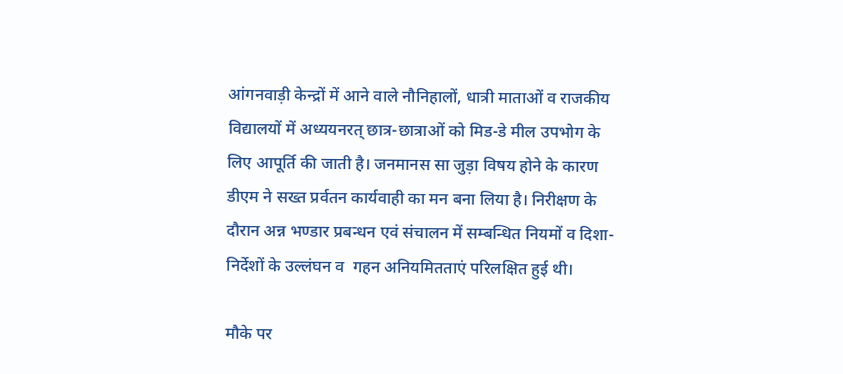आंगनवाड़ी केन्द्रों में आने वाले नौनिहालों, धात्री माताओं व राजकीय विद्यालयों में अध्ययनरत् छात्र-छात्राओं को मिड-डे मील उपभोग के लिए आपूर्ति की जाती है। जनमानस सा जुड़ा विषय होने के कारण डीएम ने सख्त प्रर्वतन कार्यवाही का मन बना लिया है। निरीक्षण के दौरान अन्न भण्डार प्रबन्धन एवं संचालन में सम्बन्धित नियमों व दिशा-निर्देशों के उल्लंघन व  गहन अनियमितताएं परिलक्षित हुई थी।

मौके पर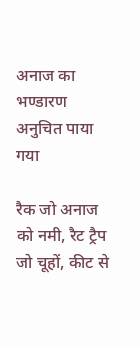अनाज का भण्डारण अनुचित पाया गया

रैक जो अनाज को नमी, रैट ट्रैप जो चूहों, कीट से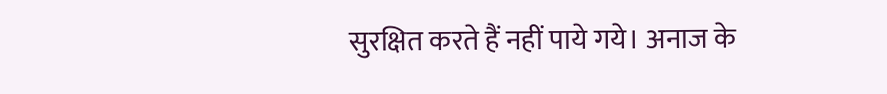सुरक्षित करते हैं नहीं पाये गये। अनाज के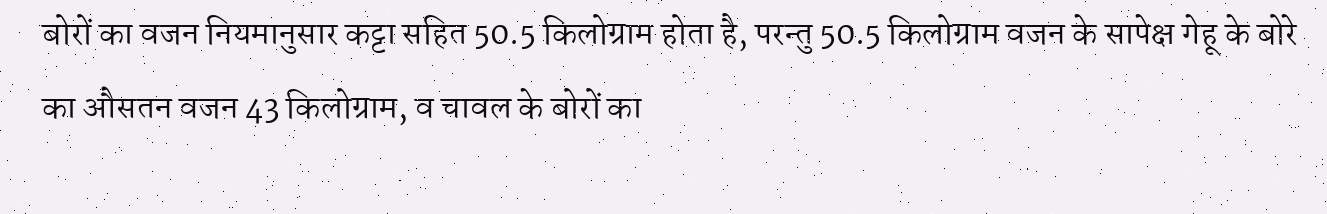बोरों का वजन नियमानुसार कट्टा सहित 50.5 किलोग्राम होता है, परन्तु 50.5 किलोग्राम वजन के सापेक्ष गेहू के बोरे का औसतन वजन 43 किलोग्राम, व चावल के बोरों का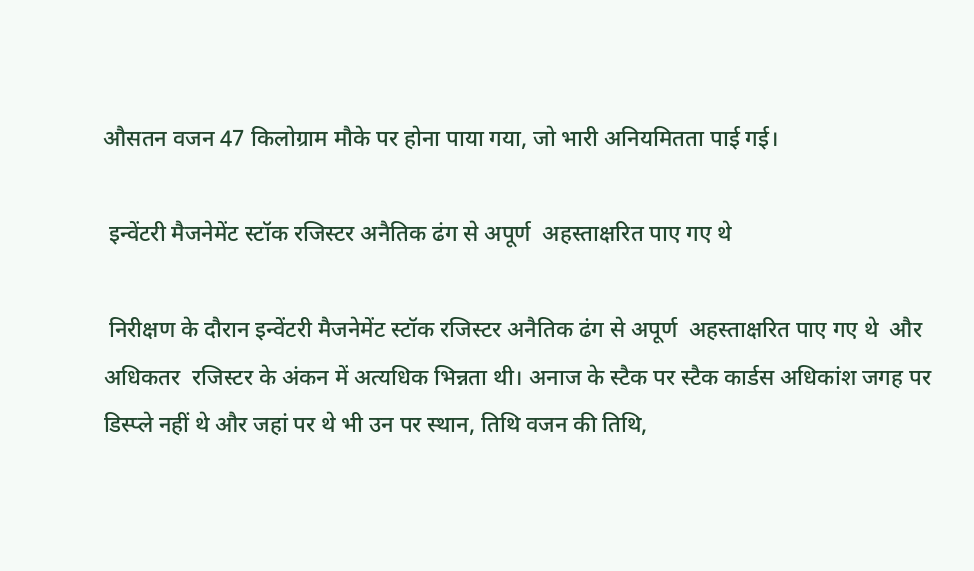औसतन वजन 47 किलोग्राम मौके पर होना पाया गया, जो भारी अनियमितता पाई गई।

 इन्वेंटरी मैजनेमेंट स्टॉक रजिस्टर अनैतिक ढंग से अपूर्ण  अहस्ताक्षरित पाए गए थे

 निरीक्षण के दौरान इन्वेंटरी मैजनेमेंट स्टॉक रजिस्टर अनैतिक ढंग से अपूर्ण  अहस्ताक्षरित पाए गए थे  और अधिकतर  रजिस्टर के अंकन में अत्यधिक भिन्नता थी। अनाज के स्टैक पर स्टैक कार्डस अधिकांश जगह पर डिस्प्ले नहीं थे और जहां पर थे भी उन पर स्थान, तिथि वजन की तिथि,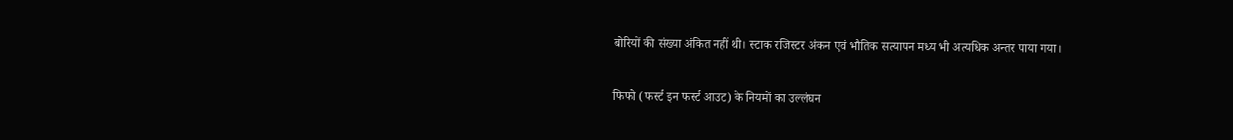बोरियों की संख्या अंकित नहीं थी। स्टाक रजिस्टर अंकन एवं भौतिक सत्यापन मध्य भी अत्यधिक अन्तर पाया गया।

फिफो (फर्स्ट इन फर्स्ट आउट) के नियमों का उल्लंघन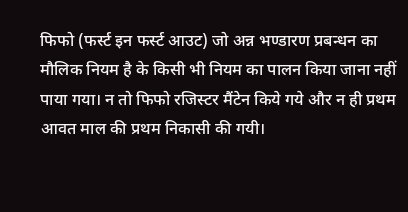फिफो (फर्स्ट इन फर्स्ट आउट) जो अन्न भण्डारण प्रबन्धन का मौलिक नियम है के किसी भी नियम का पालन किया जाना नहीं पाया गया। न तो फिफो रजिस्टर मैंटेन किये गये और न ही प्रथम आवत माल की प्रथम निकासी की गयी।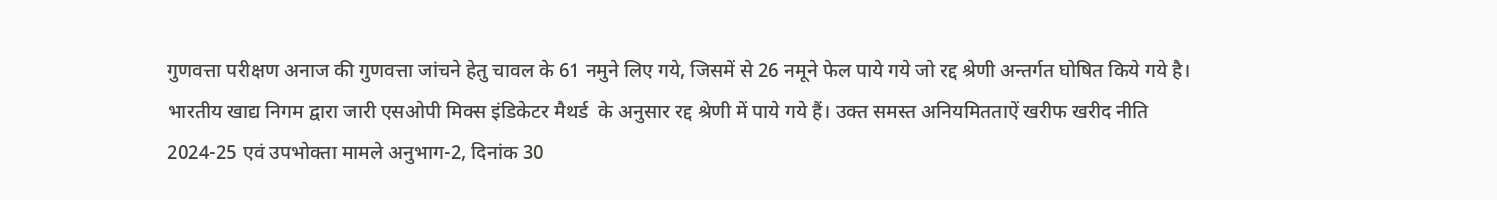गुणवत्ता परीक्षण अनाज की गुणवत्ता जांचने हेतु चावल के 61 नमुने लिए गये, जिसमें से 26 नमूने फेल पाये गये जो रद्द श्रेणी अन्तर्गत घोषित किये गये है। भारतीय खाद्य निगम द्वारा जारी एसओपी मिक्स इंडिकेटर मैथर्ड  के अनुसार रद्द श्रेणी में पाये गये हैं। उक्त समस्त अनियमितताऐं खरीफ खरीद नीति 2024-25 एवं उपभोक्ता मामले अनुभाग-2, दिनांक 30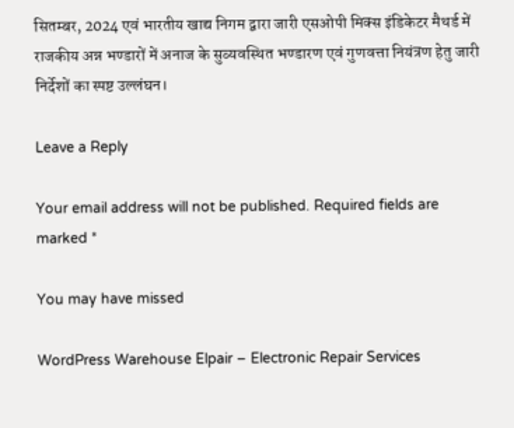सितम्बर, 2024 एवं भारतीय खाद्य निगम द्वारा जारी एसओपी मिक्स इंडिकेटर मैथर्ड में राजकीय अन्न भण्डारों में अनाज के सुव्यवस्थित भण्डारण एवं गुणवत्ता नियंत्रण हेतु जारी निर्देशों का स्पष्ट उल्लंघन।

Leave a Reply

Your email address will not be published. Required fields are marked *

You may have missed

WordPress Warehouse Elpair – Electronic Repair Services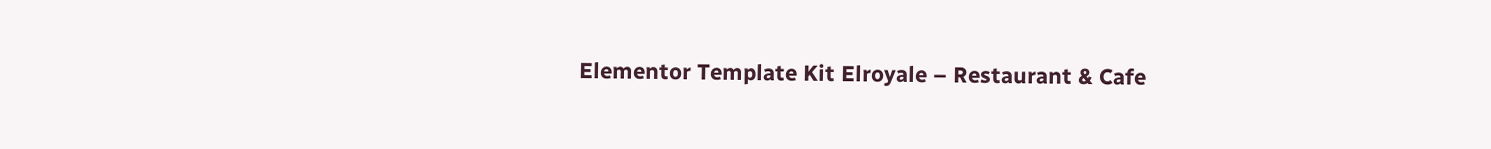Elementor Template Kit Elroyale – Restaurant & Cafe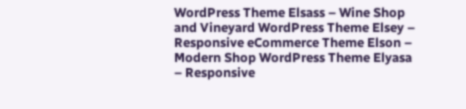WordPress Theme Elsass – Wine Shop and Vineyard WordPress Theme Elsey – Responsive eCommerce Theme Elson – Modern Shop WordPress Theme Elyasa – Responsive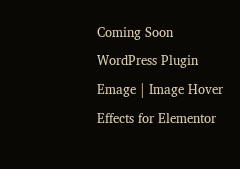Coming Soon WordPress Plugin Emage | Image Hover Effects for Elementor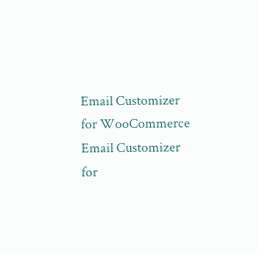Email Customizer for WooCommerce Email Customizer for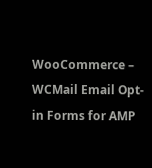WooCommerce – WCMail Email Opt-in Forms for AMP